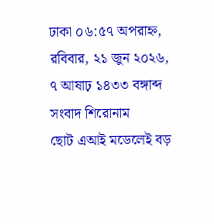ঢাকা ০৬:৫৭ অপরাহ্ন, রবিবার, ২১ জুন ২০২৬, ৭ আষাঢ় ১৪৩৩ বঙ্গাব্দ
সংবাদ শিরোনাম
ছোট এআই মডেলেই বড়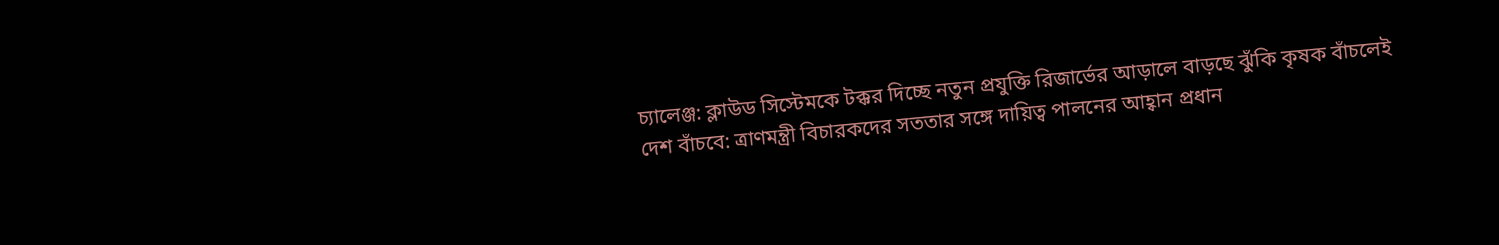চ্যালেঞ্জ: ক্লাউড সিস্টেমকে টক্কর দিচ্ছে নতুন প্রযুক্তি রিজার্ভের আড়ালে বাড়ছে ঝুঁকি কৃষক বাঁচলেই দেশ বাঁচবে: ত্রাণমন্ত্রী বিচারকদের সততার সঙ্গে দায়িত্ব পালনের আহ্বান প্রধান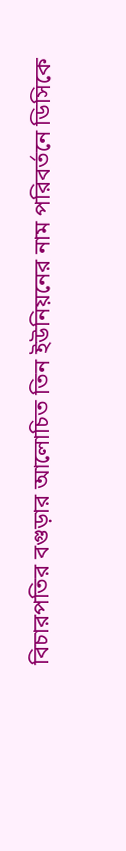বিচারপতির বগুড়ার আলোচিত তিন ইউনিয়নের নাম পরিবর্তনে ডিসিকে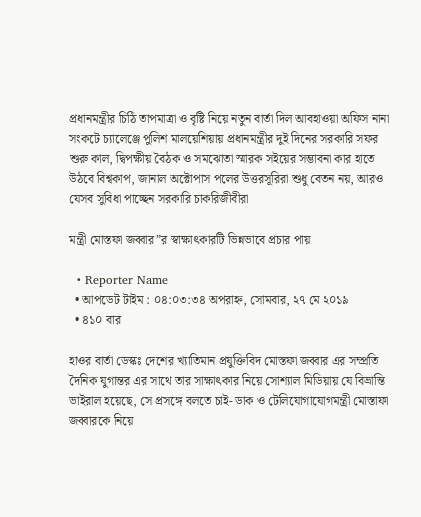প্রধানমন্ত্রীর চিঠি তাপমাত্রা ও বৃষ্টি নিয়ে নতুন বার্তা দিল আবহাওয়া অফিস নানা সংকটে চ্যালেঞ্জে পুলিশ মালয়েশিয়ায় প্রধানমন্ত্রীর দুই দিনের সরকারি সফর শুরু কাল, দ্বিপক্ষীয় বৈঠক ও সমঝোতা স্মারক সইয়ের সম্ভাবনা কার হাতে উঠবে বিশ্বকাপ, জানাল অক্টোপাস পলের উত্তরসূরিরা শুধু বেতন নয়, আরও যেসব সুবিধা পাচ্ছেন সরকারি চাকরিজীবীরা

মন্ত্রী মোস্তফা জব্বার”র স্বাক্ষাৎকার‌টি ভিন্নভাবে প্রচার পায়

  • Reporter Name
  • আপডেট টাইম : ০৪:০৩:৩৪ অপরাহ্ন, সোমবার, ২৭ মে ২০১৯
  • ৪১০ বার

হাওর বার্তা ডেস্কঃ দেশের খ্যাতিমান প্রযুক্তিবিদ মোস্তফা জব্বার এর সম্প্রতি দৈনিক যুগান্তর এর সাথে তার সাক্ষাৎকার নিয়ে সোশ্যাল মিডিয়ায় যে বিভ্রান্তি ভাইরাল হয়েছে, সে প্রসঙ্গে বলতে চাই- ডাক ও টেলিযোগাযোগমন্ত্রী মোস্তাফা জব্বারকে নিয়ে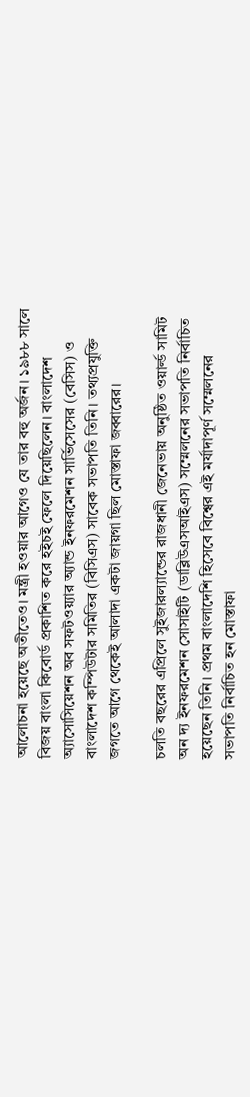আলোচনা হয়েছে অতীতেও। মন্ত্রী হওয়ার আগেও যে তার বহু অর্জন। ১৯৮৮ সালে বিজয় বাংলা কিবোর্ড প্রকাশিত করে হইচই ফেলে দিয়েছিলেন। বাংলাদেশ অ্যাসোসিয়েশন অব সফটওয়্যার অ্যান্ড ইনফরমেশন সার্ভিসেসের (বেসিস) ও বাংলাদেশ কম্পিউটার সমিতির (বিসিএস) সাবেক সভাপতি তিনি। তথ্যপ্রযুক্তি জগতে আগে থেকেই আলাদা একটা জায়গা ছিল মোস্তাফা জব্বারের।

চলতি বছরের এপ্রিলে সুইজারল্যান্ডের রাজধানী জেনেভায় অনুষ্ঠিত ওয়ার্ল্ড সামিট অন দ্য ইনফরমেশন সোসাইটি (ডাব্লিউএসআইএস) সম্মেলনের সভাপতি নির্বাচিত হয়েছেন তিনি। প্রথম বাংলাদেশি হিসেবে বিশ্বের এই মর্যাদাপূর্ণ সম্মেলনের সভাপতি নির্বাচিত হন মোস্তাফা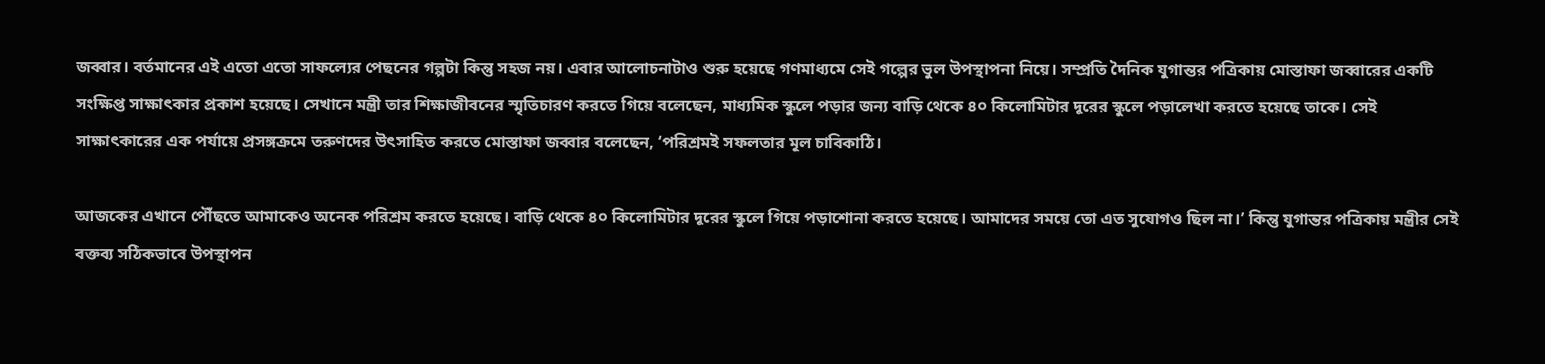জব্বার। বর্তমানের এই এতো এতো সাফল্যের পেছনের গল্পটা কিন্তু সহজ নয়। এবার আলোচনাটাও শুরু হয়েছে গণমাধ্যমে সেই গল্পের ভুল উপস্থাপনা নিয়ে। সম্প্রতি দৈনিক যুগান্তর পত্রিকায় মোস্তাফা জব্বারের একটি সংক্ষিপ্ত সাক্ষাৎকার প্রকাশ হয়েছে। সেখানে মন্ত্রী তার শিক্ষাজীবনের স্মৃতিচারণ করতে গিয়ে বলেছেন, মাধ্যমিক স্কুলে পড়ার জন্য বাড়ি থেকে ৪০ কিলোমিটার দূরের স্কুলে পড়ালেখা করতে হয়েছে তাকে। সেই সাক্ষাৎকারের এক পর্যায়ে প্রসঙ্গক্রমে তরুণদের উৎসাহিত করতে মোস্তাফা জব্বার বলেছেন, ‘পরিশ্রমই সফলতার মূল চাবিকাঠি।

আজকের এখানে পৌঁছতে আমাকেও অনেক পরিশ্রম করতে হয়েছে। বাড়ি থেকে ৪০ কিলোমিটার দূরের স্কুলে গিয়ে পড়াশোনা করতে হয়েছে। আমাদের সময়ে তো এত সুযোগও ছিল না।’ কিন্তু যুগান্তর পত্রিকায় মন্ত্রীর সেই বক্তব্য সঠিকভাবে উপস্থাপন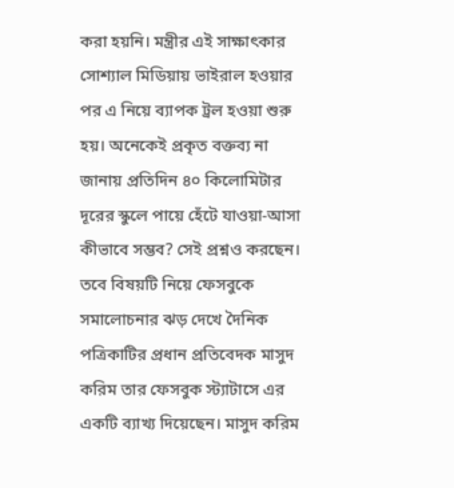করা হয়নি। মন্ত্রীর এই সাক্ষাৎকার সোশ্যাল মিডিয়ায় ভাইরাল হওয়ার পর এ নিয়ে ব্যাপক ট্রল হওয়া শুরু হয়। অনেকেই প্রকৃত বক্তব্য না জানায় প্রতিদিন ৪০ কিলোমিটার দূরের স্কুলে পায়ে হেঁটে যাওয়া-আসা কীভাবে সম্ভব? সেই প্রশ্নও করছেন। তবে বিষয়টি নিয়ে ফেসবুকে সমালোচনার ঝড় দেখে দৈনিক পত্রিকাটির প্রধান প্রতিবেদক মাসুদ করিম তার ফেসবুক স্ট্যাটাসে এর একটি ব্যাখ্য দিয়েছেন। মাসুদ করিম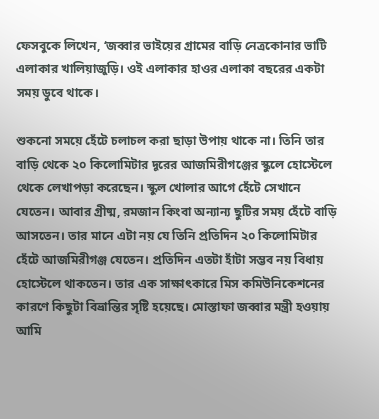ফেসবুকে লিখেন, ‘জব্বার ভাইয়ের গ্রামের বাড়ি নেত্রকোনার ভাটি এলাকার খালিয়াজুড়ি। ওই এলাকার হাওর এলাকা বছরের একটা সময় ডুবে থাকে।

শুকনো সময়ে হেঁটে চলাচল করা ছাড়া উপায় থাকে না। তিনি তার বাড়ি থেকে ২০ কিলোমিটার দূরের আজমিরীগঞ্জের স্কুলে হোস্টেলে থেকে লেখাপড়া করেছেন। স্কুল খোলার আগে হেঁটে সেখানে যেতেন। আবার গ্রীষ্ম, রমজান কিংবা অন্যান্য ছুটির সময় হেঁটে বাড়ি আসতেন। তার মানে এটা নয় যে তিনি প্রতিদিন ২০ কিলোমিটার হেঁটে আজমিরীগঞ্জ যেতেন। প্রতিদিন এতটা হাঁটা সম্ভব নয় বিধায় হোস্টেলে থাকতেন। তার এক সাক্ষাৎকারে মিস কমিউনিকেশনের কারণে কিছুটা বিভ্রান্তির সৃষ্টি হয়েছে। মোস্তাফা জব্বার মন্ত্রী হওয়ায় আমি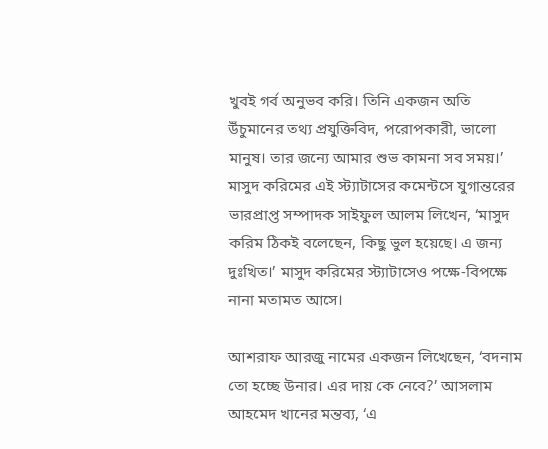খুবই গর্ব অনুভব করি। তিনি একজন অতি উঁচুমানের তথ্য প্রযুক্তিবিদ, পরোপকারী, ভালো মানুষ। তার জন্যে আমার শুভ কামনা সব সময়।’ মাসুদ করিমের এই স্ট্যাটাসের কমেন্টসে যুগান্তরের ভারপ্রাপ্ত সম্পাদক সাইফুল আলম লিখেন, ‘মাসুদ করিম ঠিকই বলেছেন, কিছু ভুল হয়েছে। এ জন্য দুঃখিত।’ মাসুদ করিমের স্ট্যাটাসেও পক্ষে-বিপক্ষে নানা মতামত আসে।

আশরাফ আরজু নামের একজন লিখেছেন, ‘বদনাম তো হচ্ছে উনার। এর দায় কে নেবে?’ আসলাম আহমেদ খানের মন্তব্য, ‘এ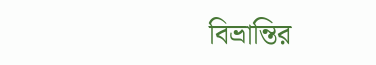বিভ্রান্তির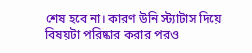শেষ হবে না। কারণ উনি স্ট্যাটাস দিয়ে বিষয়টা পরিষ্কার করার পরও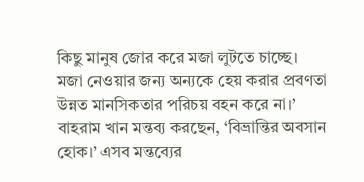কিছু মানুষ জোর করে মজা লুটতে চাচ্ছে। মজা নেওয়ার জন্য অন্যকে হেয় করার প্রবণতা উন্নত মানসিকতার পরিচয় বহন করে না।’ বাহরাম খান মন্তব্য করছেন, ‘বিভ্রান্তির অবসান হোক।’ এসব মন্তব্যের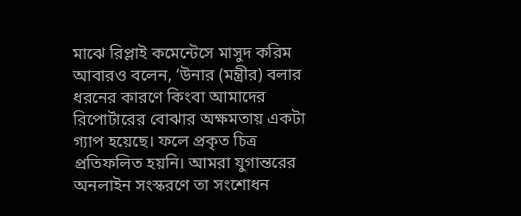মাঝে রিপ্লাই কমেন্টেসে মাসুদ করিম আবারও বলেন, ‘উনার (মন্ত্রীর) বলার ধরনের কারণে কিংবা আমাদের রিপোর্টারের বোঝার অক্ষমতায় একটা গ্যাপ হয়েছে। ফলে প্রকৃত চিত্র প্রতিফলিত হয়নি। আমরা যুগান্তরের অনলাইন সংস্করণে তা সংশোধন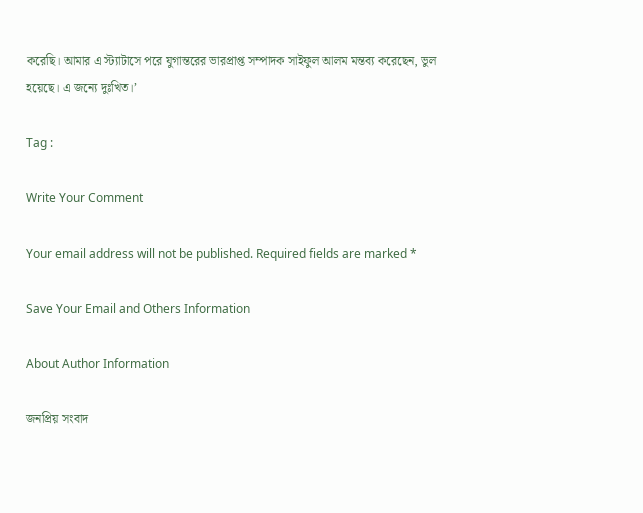করেছি। আমার এ স্ট্যাটাসে পরে যুগান্তরের ভারপ্রাপ্ত সম্পাদক সাইফুল আলম মন্তব্য করেছেন, ভুল হয়েছে। এ জন্যে দুঃখিত।’

Tag :

Write Your Comment

Your email address will not be published. Required fields are marked *

Save Your Email and Others Information

About Author Information

জনপ্রিয় সংবাদ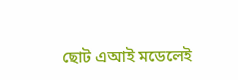ছোট এআই মডেলেই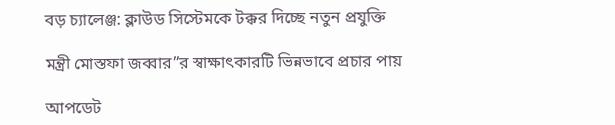বড় চ্যালেঞ্জ: ক্লাউড সিস্টেমকে টক্কর দিচ্ছে নতুন প্রযুক্তি

মন্ত্রী মোস্তফা জব্বার”র স্বাক্ষাৎকার‌টি ভিন্নভাবে প্রচার পায়

আপডেট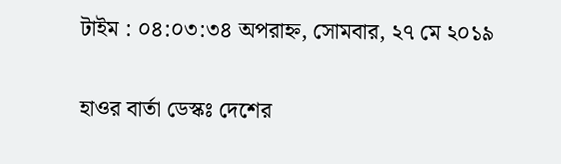টাইম : ০৪:০৩:৩৪ অপরাহ্ন, সোমবার, ২৭ মে ২০১৯

হাওর বার্তা ডেস্কঃ দেশের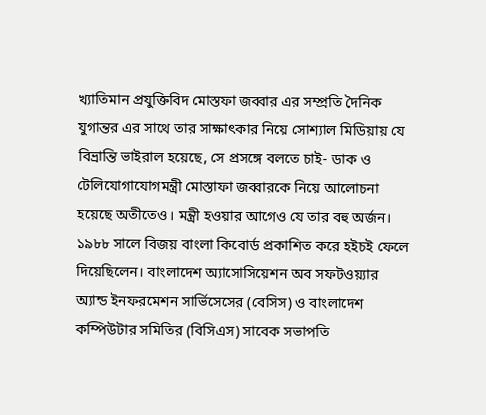খ্যাতিমান প্রযুক্তিবিদ মোস্তফা জব্বার এর সম্প্রতি দৈনিক যুগান্তর এর সাথে তার সাক্ষাৎকার নিয়ে সোশ্যাল মিডিয়ায় যে বিভ্রান্তি ভাইরাল হয়েছে, সে প্রসঙ্গে বলতে চাই- ডাক ও টেলিযোগাযোগমন্ত্রী মোস্তাফা জব্বারকে নিয়ে আলোচনা হয়েছে অতীতেও। মন্ত্রী হওয়ার আগেও যে তার বহু অর্জন। ১৯৮৮ সালে বিজয় বাংলা কিবোর্ড প্রকাশিত করে হইচই ফেলে দিয়েছিলেন। বাংলাদেশ অ্যাসোসিয়েশন অব সফটওয়্যার অ্যান্ড ইনফরমেশন সার্ভিসেসের (বেসিস) ও বাংলাদেশ কম্পিউটার সমিতির (বিসিএস) সাবেক সভাপতি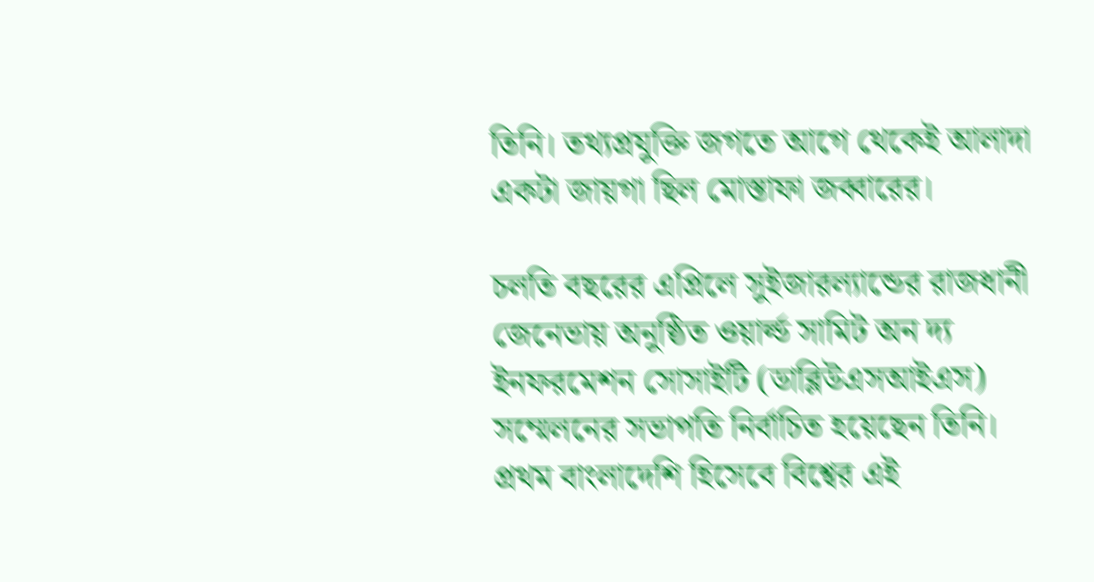তিনি। তথ্যপ্রযুক্তি জগতে আগে থেকেই আলাদা একটা জায়গা ছিল মোস্তাফা জব্বারের।

চলতি বছরের এপ্রিলে সুইজারল্যান্ডের রাজধানী জেনেভায় অনুষ্ঠিত ওয়ার্ল্ড সামিট অন দ্য ইনফরমেশন সোসাইটি (ডাব্লিউএসআইএস) সম্মেলনের সভাপতি নির্বাচিত হয়েছেন তিনি। প্রথম বাংলাদেশি হিসেবে বিশ্বের এই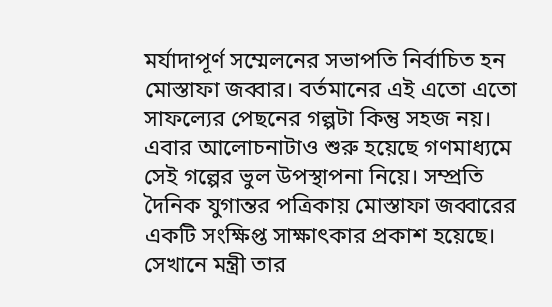মর্যাদাপূর্ণ সম্মেলনের সভাপতি নির্বাচিত হন মোস্তাফা জব্বার। বর্তমানের এই এতো এতো সাফল্যের পেছনের গল্পটা কিন্তু সহজ নয়। এবার আলোচনাটাও শুরু হয়েছে গণমাধ্যমে সেই গল্পের ভুল উপস্থাপনা নিয়ে। সম্প্রতি দৈনিক যুগান্তর পত্রিকায় মোস্তাফা জব্বারের একটি সংক্ষিপ্ত সাক্ষাৎকার প্রকাশ হয়েছে। সেখানে মন্ত্রী তার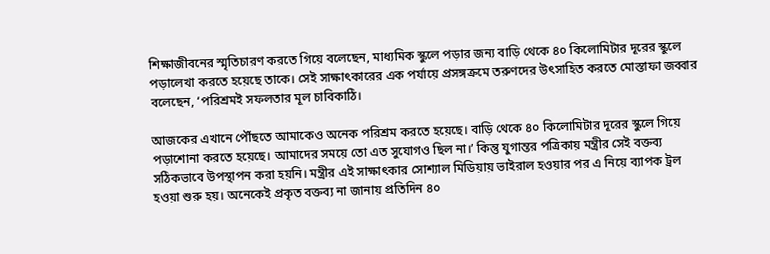শিক্ষাজীবনের স্মৃতিচারণ করতে গিয়ে বলেছেন, মাধ্যমিক স্কুলে পড়ার জন্য বাড়ি থেকে ৪০ কিলোমিটার দূরের স্কুলে পড়ালেখা করতে হয়েছে তাকে। সেই সাক্ষাৎকারের এক পর্যায়ে প্রসঙ্গক্রমে তরুণদের উৎসাহিত করতে মোস্তাফা জব্বার বলেছেন, ‘পরিশ্রমই সফলতার মূল চাবিকাঠি।

আজকের এখানে পৌঁছতে আমাকেও অনেক পরিশ্রম করতে হয়েছে। বাড়ি থেকে ৪০ কিলোমিটার দূরের স্কুলে গিয়ে পড়াশোনা করতে হয়েছে। আমাদের সময়ে তো এত সুযোগও ছিল না।’ কিন্তু যুগান্তর পত্রিকায় মন্ত্রীর সেই বক্তব্য সঠিকভাবে উপস্থাপন করা হয়নি। মন্ত্রীর এই সাক্ষাৎকার সোশ্যাল মিডিয়ায় ভাইরাল হওয়ার পর এ নিয়ে ব্যাপক ট্রল হওয়া শুরু হয়। অনেকেই প্রকৃত বক্তব্য না জানায় প্রতিদিন ৪০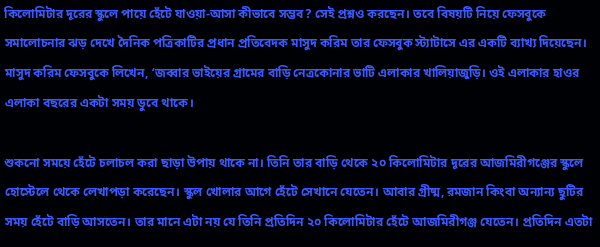কিলোমিটার দূরের স্কুলে পায়ে হেঁটে যাওয়া-আসা কীভাবে সম্ভব? সেই প্রশ্নও করছেন। তবে বিষয়টি নিয়ে ফেসবুকে সমালোচনার ঝড় দেখে দৈনিক পত্রিকাটির প্রধান প্রতিবেদক মাসুদ করিম তার ফেসবুক স্ট্যাটাসে এর একটি ব্যাখ্য দিয়েছেন। মাসুদ করিম ফেসবুকে লিখেন, ‘জব্বার ভাইয়ের গ্রামের বাড়ি নেত্রকোনার ভাটি এলাকার খালিয়াজুড়ি। ওই এলাকার হাওর এলাকা বছরের একটা সময় ডুবে থাকে।

শুকনো সময়ে হেঁটে চলাচল করা ছাড়া উপায় থাকে না। তিনি তার বাড়ি থেকে ২০ কিলোমিটার দূরের আজমিরীগঞ্জের স্কুলে হোস্টেলে থেকে লেখাপড়া করেছেন। স্কুল খোলার আগে হেঁটে সেখানে যেতেন। আবার গ্রীষ্ম, রমজান কিংবা অন্যান্য ছুটির সময় হেঁটে বাড়ি আসতেন। তার মানে এটা নয় যে তিনি প্রতিদিন ২০ কিলোমিটার হেঁটে আজমিরীগঞ্জ যেতেন। প্রতিদিন এতটা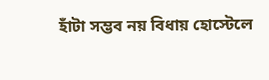হাঁটা সম্ভব নয় বিধায় হোস্টেলে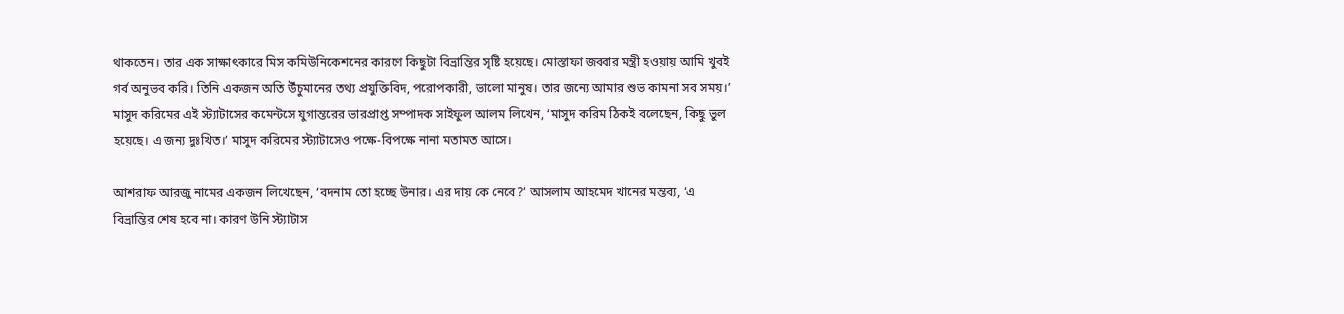থাকতেন। তার এক সাক্ষাৎকারে মিস কমিউনিকেশনের কারণে কিছুটা বিভ্রান্তির সৃষ্টি হয়েছে। মোস্তাফা জব্বার মন্ত্রী হওয়ায় আমি খুবই গর্ব অনুভব করি। তিনি একজন অতি উঁচুমানের তথ্য প্রযুক্তিবিদ, পরোপকারী, ভালো মানুষ। তার জন্যে আমার শুভ কামনা সব সময়।’ মাসুদ করিমের এই স্ট্যাটাসের কমেন্টসে যুগান্তরের ভারপ্রাপ্ত সম্পাদক সাইফুল আলম লিখেন, ‘মাসুদ করিম ঠিকই বলেছেন, কিছু ভুল হয়েছে। এ জন্য দুঃখিত।’ মাসুদ করিমের স্ট্যাটাসেও পক্ষে-বিপক্ষে নানা মতামত আসে।

আশরাফ আরজু নামের একজন লিখেছেন, ‘বদনাম তো হচ্ছে উনার। এর দায় কে নেবে?’ আসলাম আহমেদ খানের মন্তব্য, ‘এ বিভ্রান্তির শেষ হবে না। কারণ উনি স্ট্যাটাস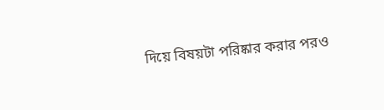দিয়ে বিষয়টা পরিষ্কার করার পরও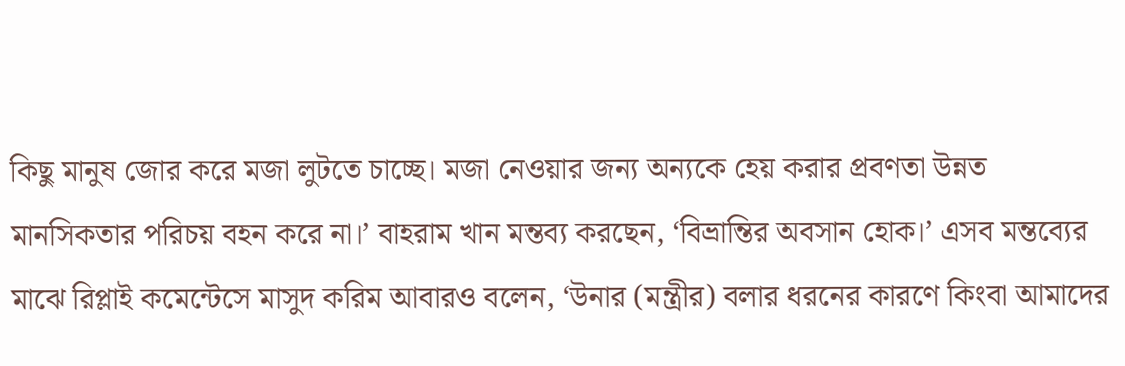কিছু মানুষ জোর করে মজা লুটতে চাচ্ছে। মজা নেওয়ার জন্য অন্যকে হেয় করার প্রবণতা উন্নত মানসিকতার পরিচয় বহন করে না।’ বাহরাম খান মন্তব্য করছেন, ‘বিভ্রান্তির অবসান হোক।’ এসব মন্তব্যের মাঝে রিপ্লাই কমেন্টেসে মাসুদ করিম আবারও বলেন, ‘উনার (মন্ত্রীর) বলার ধরনের কারণে কিংবা আমাদের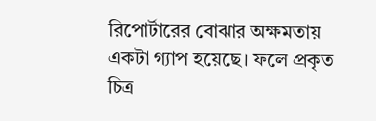রিপোর্টারের বোঝার অক্ষমতায় একটা গ্যাপ হয়েছে। ফলে প্রকৃত চিত্র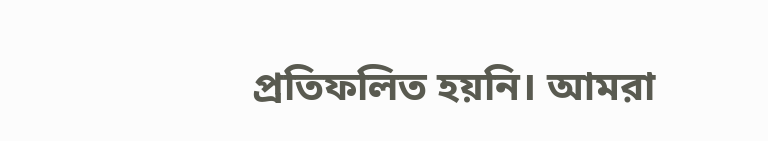প্রতিফলিত হয়নি। আমরা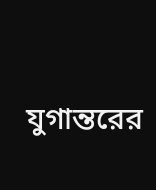যুগান্তরের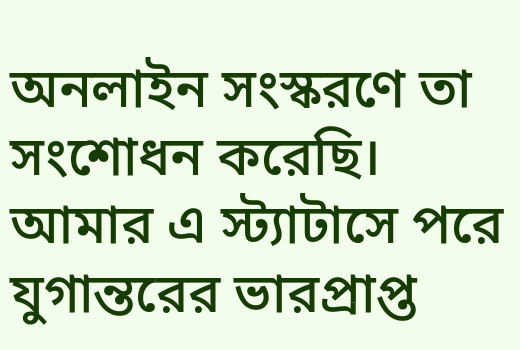অনলাইন সংস্করণে তা সংশোধন করেছি। আমার এ স্ট্যাটাসে পরে যুগান্তরের ভারপ্রাপ্ত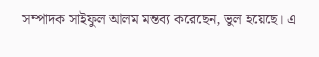সম্পাদক সাইফুল আলম মন্তব্য করেছেন, ভুল হয়েছে। এ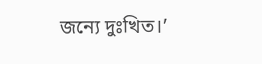জন্যে দুঃখিত।’